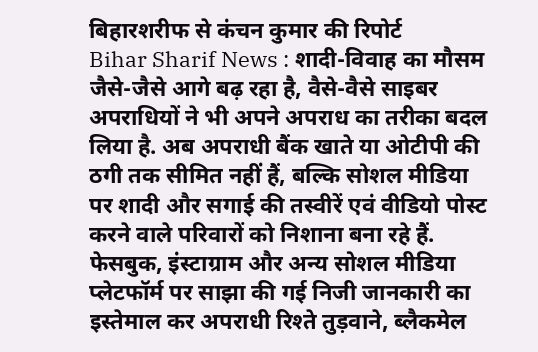बिहारशरीफ से कंचन कुमार की रिपोर्ट
Bihar Sharif News : शादी-विवाह का मौसम जैसे-जैसे आगे बढ़ रहा है, वैसे-वैसे साइबर अपराधियों ने भी अपने अपराध का तरीका बदल लिया है. अब अपराधी बैंक खाते या ओटीपी की ठगी तक सीमित नहीं हैं, बल्कि सोशल मीडिया पर शादी और सगाई की तस्वीरें एवं वीडियो पोस्ट करने वाले परिवारों को निशाना बना रहे हैं. फेसबुक, इंस्टाग्राम और अन्य सोशल मीडिया प्लेटफॉर्म पर साझा की गई निजी जानकारी का इस्तेमाल कर अपराधी रिश्ते तुड़वाने, ब्लैकमेल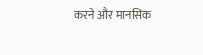करने और मानसिक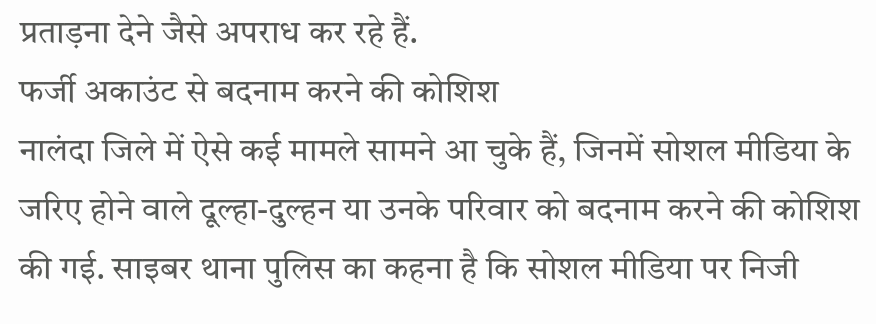प्रताड़ना देने जैसे अपराध कर रहे हैं.
फर्जी अकाउंट से बदनाम करने की कोशिश
नालंदा जिले में ऐसे कई मामले सामने आ चुके हैं, जिनमें सोशल मीडिया के जरिए होने वाले दूल्हा-दुल्हन या उनके परिवार को बदनाम करने की कोशिश की गई. साइबर थाना पुलिस का कहना है कि सोशल मीडिया पर निजी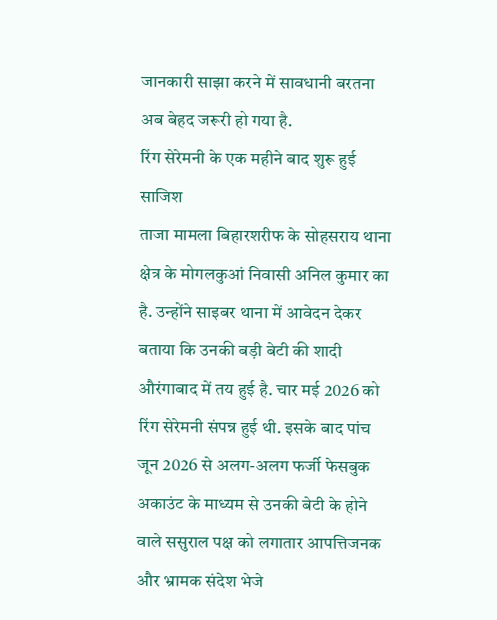जानकारी साझा करने में सावधानी बरतना अब बेहद जरूरी हो गया है.
रिंग सेरेमनी के एक महीने बाद शुरू हुई साजिश
ताजा मामला बिहारशरीफ के सोहसराय थाना क्षेत्र के मोगलकुआं निवासी अनिल कुमार का है. उन्होंने साइबर थाना में आवेदन देकर बताया कि उनकी बड़ी बेटी की शादी औरंगाबाद में तय हुई है. चार मई 2026 को रिंग सेरेमनी संपन्न हुई थी. इसके बाद पांच जून 2026 से अलग-अलग फर्जी फेसबुक अकाउंट के माध्यम से उनकी बेटी के होने वाले ससुराल पक्ष को लगातार आपत्तिजनक और भ्रामक संदेश भेजे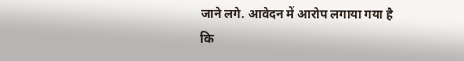जाने लगे. आवेदन में आरोप लगाया गया है कि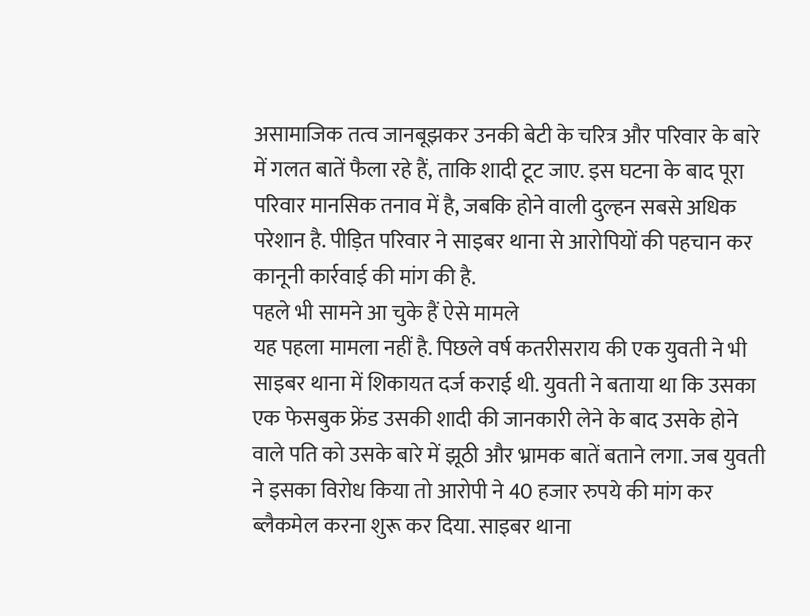असामाजिक तत्व जानबूझकर उनकी बेटी के चरित्र और परिवार के बारे में गलत बातें फैला रहे हैं, ताकि शादी टूट जाए. इस घटना के बाद पूरा परिवार मानसिक तनाव में है, जबकि होने वाली दुल्हन सबसे अधिक परेशान है. पीड़ित परिवार ने साइबर थाना से आरोपियों की पहचान कर कानूनी कार्रवाई की मांग की है.
पहले भी सामने आ चुके हैं ऐसे मामले
यह पहला मामला नहीं है. पिछले वर्ष कतरीसराय की एक युवती ने भी साइबर थाना में शिकायत दर्ज कराई थी. युवती ने बताया था कि उसका एक फेसबुक फ्रेंड उसकी शादी की जानकारी लेने के बाद उसके होने वाले पति को उसके बारे में झूठी और भ्रामक बातें बताने लगा. जब युवती ने इसका विरोध किया तो आरोपी ने 40 हजार रुपये की मांग कर ब्लैकमेल करना शुरू कर दिया. साइबर थाना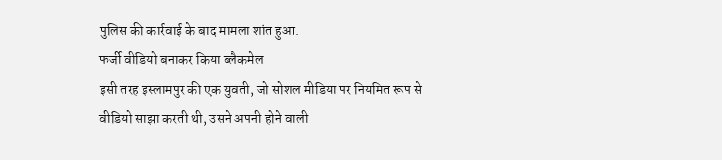पुलिस की कार्रवाई के बाद मामला शांत हुआ.
फर्जी वीडियो बनाकर किया ब्लैकमेल
इसी तरह इस्लामपुर की एक युवती, जो सोशल मीडिया पर नियमित रूप से वीडियो साझा करती थी, उसने अपनी होने वाली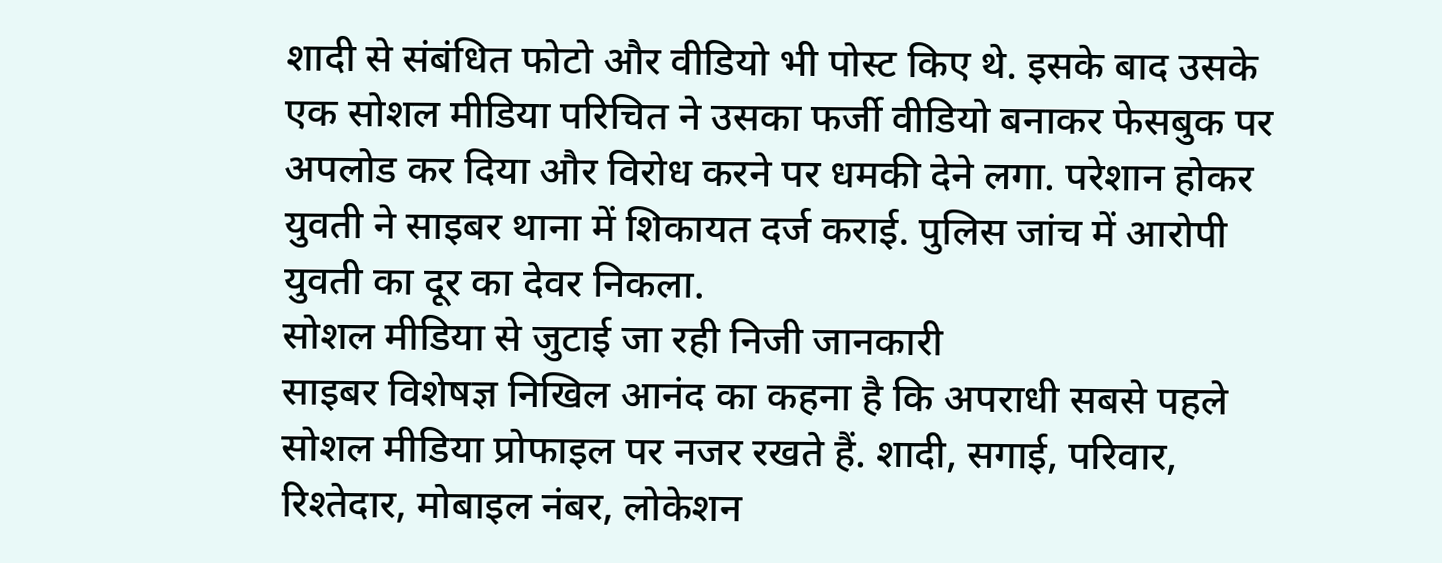शादी से संबंधित फोटो और वीडियो भी पोस्ट किए थे. इसके बाद उसके एक सोशल मीडिया परिचित ने उसका फर्जी वीडियो बनाकर फेसबुक पर अपलोड कर दिया और विरोध करने पर धमकी देने लगा. परेशान होकर युवती ने साइबर थाना में शिकायत दर्ज कराई. पुलिस जांच में आरोपी युवती का दूर का देवर निकला.
सोशल मीडिया से जुटाई जा रही निजी जानकारी
साइबर विशेषज्ञ निखिल आनंद का कहना है कि अपराधी सबसे पहले सोशल मीडिया प्रोफाइल पर नजर रखते हैं. शादी, सगाई, परिवार, रिश्तेदार, मोबाइल नंबर, लोकेशन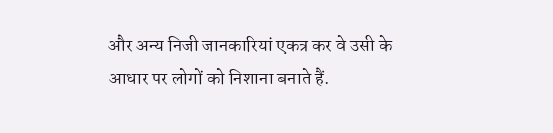और अन्य निजी जानकारियां एकत्र कर वे उसी के आधार पर लोगों को निशाना बनाते हैं.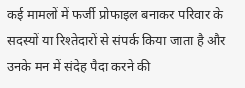कई मामलों में फर्जी प्रोफाइल बनाकर परिवार के सदस्यों या रिश्तेदारों से संपर्क किया जाता है और उनके मन में संदेह पैदा करने की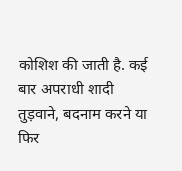कोशिश की जाती है. कई बार अपराधी शादी तुड़वाने, बदनाम करने या फिर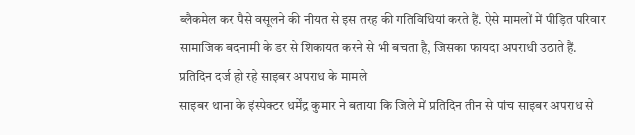ब्लैकमेल कर पैसे वसूलने की नीयत से इस तरह की गतिविधियां करते हैं. ऐसे मामलों में पीड़ित परिवार सामाजिक बदनामी के डर से शिकायत करने से भी बचता है, जिसका फायदा अपराधी उठाते हैं.
प्रतिदिन दर्ज हो रहे साइबर अपराध के मामले
साइबर थाना के इंस्पेक्टर धर्मेंद्र कुमार ने बताया कि जिले में प्रतिदिन तीन से पांच साइबर अपराध से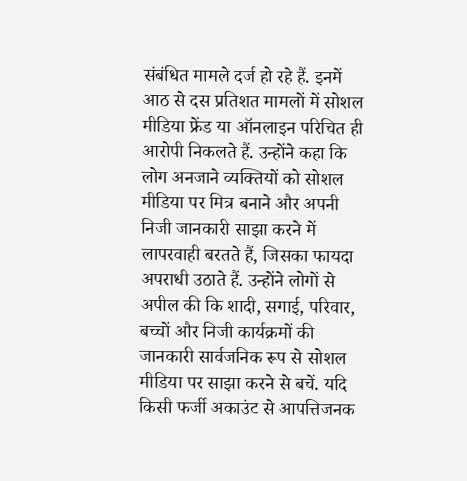संबंधित मामले दर्ज हो रहे हैं. इनमें आठ से दस प्रतिशत मामलों में सोशल मीडिया फ्रेंड या ऑनलाइन परिचित ही आरोपी निकलते हैं. उन्होंने कहा कि लोग अनजाने व्यक्तियों को सोशल मीडिया पर मित्र बनाने और अपनी निजी जानकारी साझा करने में लापरवाही बरतते हैं, जिसका फायदा अपराधी उठाते हैं. उन्होंने लोगों से अपील की कि शादी, सगाई, परिवार, बच्चों और निजी कार्यक्रमों की जानकारी सार्वजनिक रूप से सोशल मीडिया पर साझा करने से बचें. यदि किसी फर्जी अकाउंट से आपत्तिजनक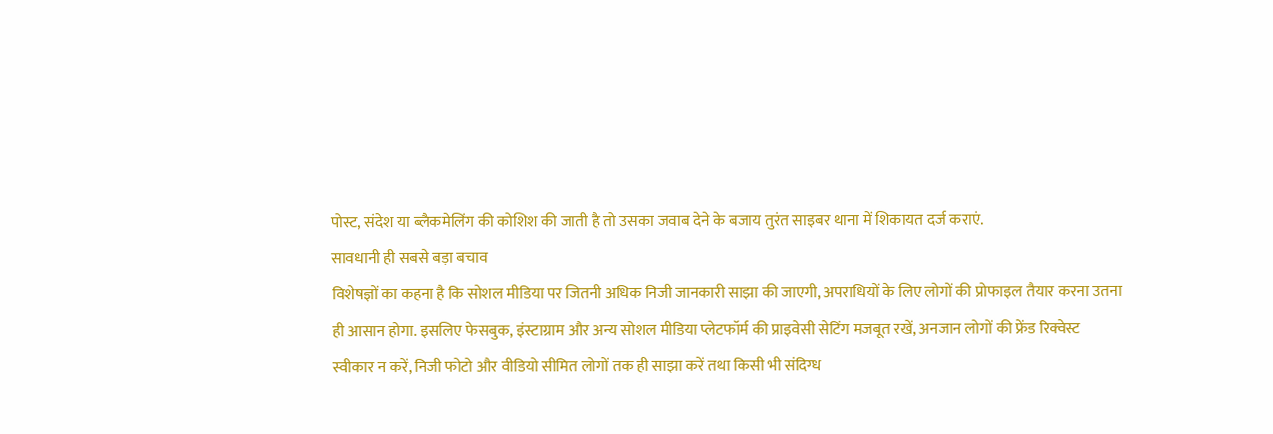पोस्ट, संदेश या ब्लैकमेलिंग की कोशिश की जाती है तो उसका जवाब देने के बजाय तुरंत साइबर थाना में शिकायत दर्ज कराएं.
सावधानी ही सबसे बड़ा बचाव
विशेषज्ञों का कहना है कि सोशल मीडिया पर जितनी अधिक निजी जानकारी साझा की जाएगी, अपराधियों के लिए लोगों की प्रोफाइल तैयार करना उतना ही आसान होगा. इसलिए फेसबुक, इंस्टाग्राम और अन्य सोशल मीडिया प्लेटफॉर्म की प्राइवेसी सेटिंग मजबूत रखें, अनजान लोगों की फ्रेंड रिक्वेस्ट स्वीकार न करें, निजी फोटो और वीडियो सीमित लोगों तक ही साझा करें तथा किसी भी संदिग्ध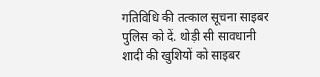गतिविधि की तत्काल सूचना साइबर पुलिस को दें. थोड़ी सी सावधानी शादी की खुशियों को साइबर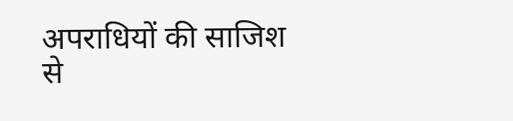अपराधियों की साजिश से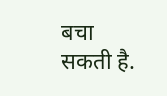बचा सकती है.